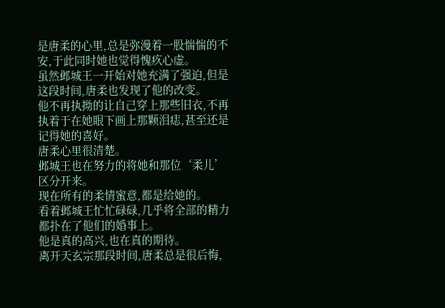是唐柔的心里,总是弥漫着一股惴惴的不安,于此同时她也觉得愧疚心虚。
虽然邺城王一开始对她充满了强迫,但是这段时间,唐柔也发现了他的改变。
他不再执拗的让自己穿上那些旧衣,不再执着于在她眼下画上那颗泪痣,甚至还是记得她的喜好。
唐柔心里很清楚。
邺城王也在努力的将她和那位‘柔儿’区分开来。
现在所有的柔情蜜意,都是给她的。
看着邺城王忙忙碌碌,几乎将全部的精力都扑在了他们的婚事上。
他是真的高兴,也在真的期待。
离开天玄宗那段时间,唐柔总是很后悔,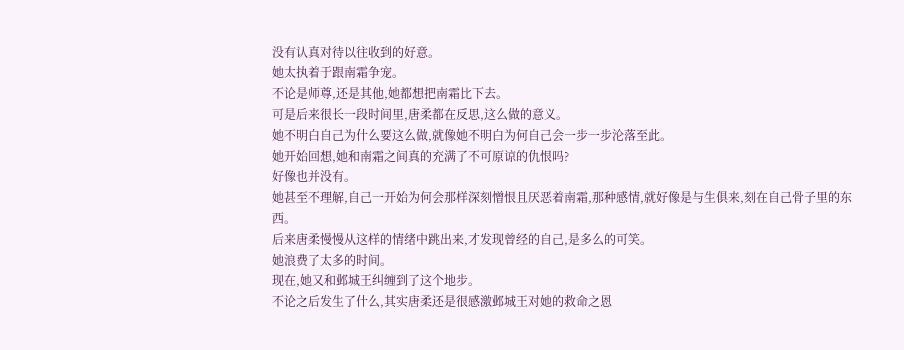没有认真对待以往收到的好意。
她太执着于跟南霜争宠。
不论是师尊,还是其他,她都想把南霜比下去。
可是后来很长一段时间里,唐柔都在反思,这么做的意义。
她不明白自己为什么要这么做,就像她不明白为何自己会一步一步沦落至此。
她开始回想,她和南霜之间真的充满了不可原谅的仇恨吗?
好像也并没有。
她甚至不理解,自己一开始为何会那样深刻憎恨且厌恶着南霜,那种感情,就好像是与生俱来,刻在自己骨子里的东西。
后来唐柔慢慢从这样的情绪中跳出来,才发现曾经的自己,是多么的可笑。
她浪费了太多的时间。
现在,她又和邺城王纠缠到了这个地步。
不论之后发生了什么,其实唐柔还是很感激邺城王对她的救命之恩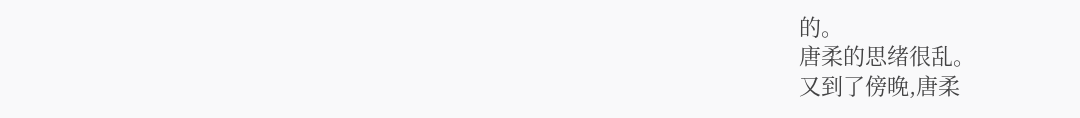的。
唐柔的思绪很乱。
又到了傍晚,唐柔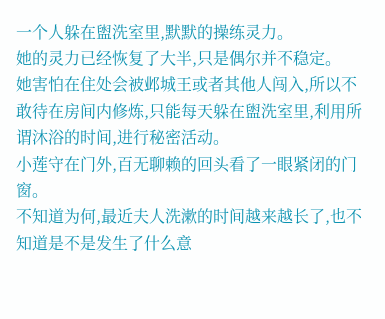一个人躲在盥洗室里,默默的操练灵力。
她的灵力已经恢复了大半,只是偶尔并不稳定。
她害怕在住处会被邺城王或者其他人闯入,所以不敢待在房间内修炼,只能每天躲在盥洗室里,利用所谓沐浴的时间,进行秘密活动。
小莲守在门外,百无聊赖的回头看了一眼紧闭的门窗。
不知道为何,最近夫人洗漱的时间越来越长了,也不知道是不是发生了什么意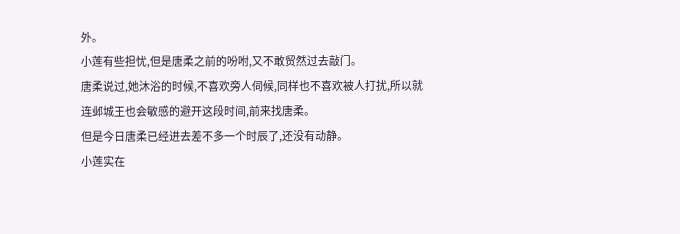外。
小莲有些担忧,但是唐柔之前的吩咐,又不敢贸然过去敲门。
唐柔说过,她沐浴的时候,不喜欢旁人伺候,同样也不喜欢被人打扰,所以就连邺城王也会敏感的避开这段时间,前来找唐柔。
但是今日唐柔已经进去差不多一个时辰了,还没有动静。
小莲实在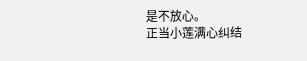是不放心。
正当小莲满心纠结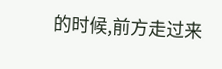的时候,前方走过来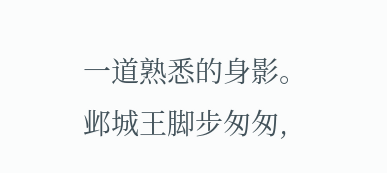一道熟悉的身影。
邺城王脚步匆匆,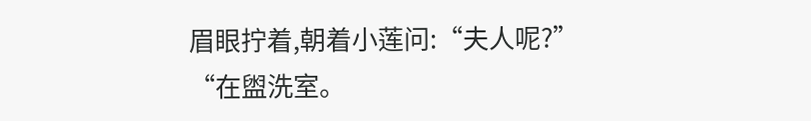眉眼拧着,朝着小莲问:“夫人呢?”
“在盥洗室。